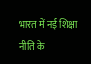भारत में नई शिक्षा नीति के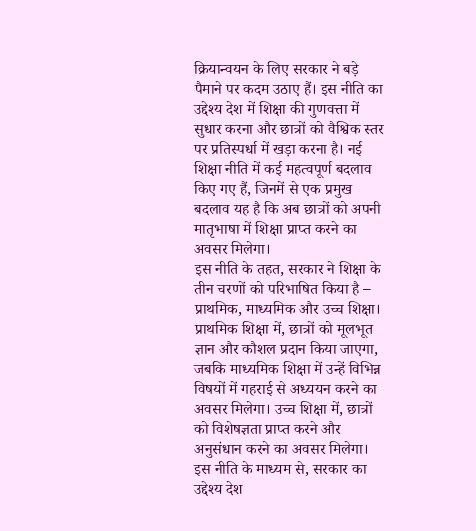क्रियान्वयन के लिए सरकार ने बड़े पैमाने पर कदम उठाए हैं। इस नीति का उद्देश्य देश में शिक्षा की गुणवत्ता में सुधार करना और छात्रों को वैश्विक स्तर पर प्रतिस्पर्धा में खड़ा करना है। नई शिक्षा नीति में कई महत्वपूर्ण बदलाव किए गए हैं, जिनमें से एक प्रमुख बदलाव यह है कि अब छात्रों को अपनी मातृभाषा में शिक्षा प्राप्त करने का अवसर मिलेगा।
इस नीति के तहत, सरकार ने शिक्षा के तीन चरणों को परिभाषित किया है – प्राथमिक, माध्यमिक और उच्च शिक्षा। प्राथमिक शिक्षा में, छात्रों को मूलभूत ज्ञान और कौशल प्रदान किया जाएगा, जबकि माध्यमिक शिक्षा में उन्हें विभिन्न विषयों में गहराई से अध्ययन करने का अवसर मिलेगा। उच्च शिक्षा में, छात्रों को विशेषज्ञता प्राप्त करने और अनुसंधान करने का अवसर मिलेगा। इस नीति के माध्यम से, सरकार का उद्देश्य देश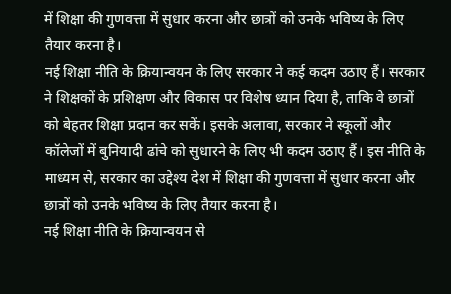में शिक्षा की गुणवत्ता में सुधार करना और छात्रों को उनके भविष्य के लिए तैयार करना है।
नई शिक्षा नीति के क्रियान्वयन के लिए सरकार ने कई कदम उठाए हैं। सरकार ने शिक्षकों के प्रशिक्षण और विकास पर विशेष ध्यान दिया है, ताकि वे छात्रों को बेहतर शिक्षा प्रदान कर सकें। इसके अलावा, सरकार ने स्कूलों और कॉलेजों में बुनियादी ढांचे को सुधारने के लिए भी कदम उठाए हैं। इस नीति के माध्यम से, सरकार का उद्देश्य देश में शिक्षा की गुणवत्ता में सुधार करना और छात्रों को उनके भविष्य के लिए तैयार करना है।
नई शिक्षा नीति के क्रियान्वयन से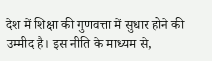देश में शिक्षा की गुणवत्ता में सुधार होने की उम्मीद है। इस नीति के माध्यम से,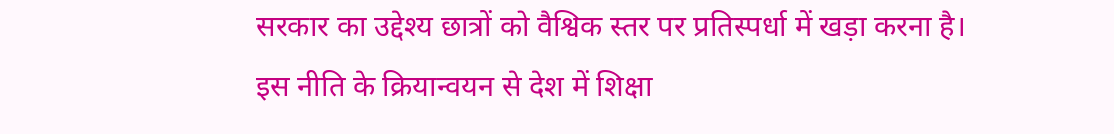सरकार का उद्देश्य छात्रों को वैश्विक स्तर पर प्रतिस्पर्धा में खड़ा करना है। इस नीति के क्रियान्वयन से देश में शिक्षा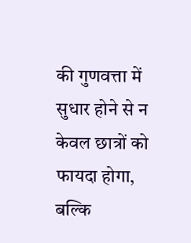की गुणवत्ता में सुधार होने से न केवल छात्रों को फायदा होगा, बल्कि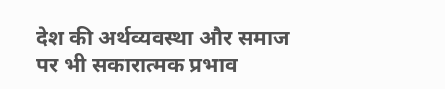देश की अर्थव्यवस्था और समाज पर भी सकारात्मक प्रभाव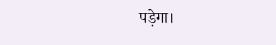पड़ेगा।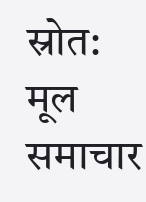स्रोत: मूल समाचार